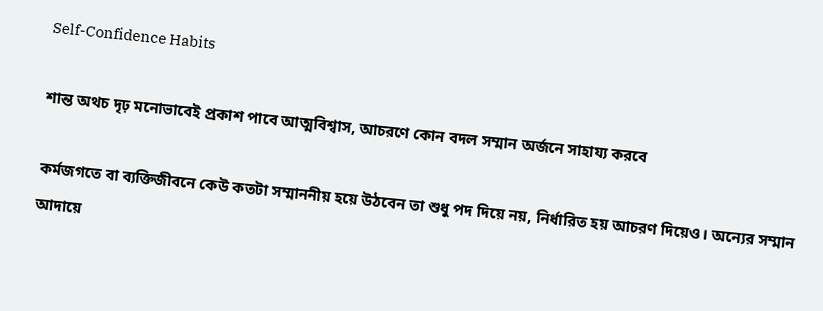Self-Confidence Habits

শান্ত অথচ দৃঢ় মনোভাবেই প্রকাশ পাবে আত্মবিশ্বাস, আচরণে কোন বদল সম্মান অর্জনে সাহায্য করবে

কর্মজগতে বা ব্যক্তিজীবনে কেউ কতটা সম্মাননীয় হয়ে উঠবেন তা শুধু পদ দিয়ে নয়, নির্ধারিত হয় আচরণ দিয়েও। অন্যের সম্মান আদায়ে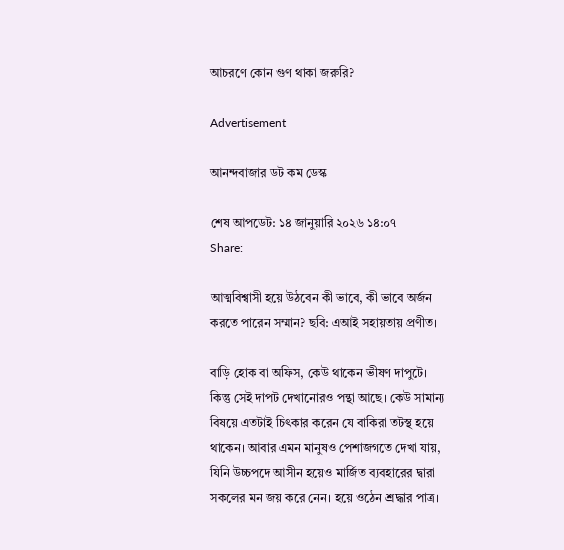আচরণে কোন গুণ থাকা জরুরি?

Advertisement

আনন্দবাজার ডট কম ডেস্ক

শেষ আপডেট: ১৪ জানুয়ারি ২০২৬ ১৪:০৭
Share:

আত্মবিশ্বাসী হয়ে উঠবেন কী ভাবে, কী ভাবে অর্জন করতে পারেন সম্মান? ছবি: এআই সহায়তায় প্রণীত।

বাড়ি হোক বা অফিস, কেউ থাকেন ভীষণ দাপুটে। কিন্তু সেই দাপট দেখানোরও পন্থা আছে। কেউ সামান্য বিষয়ে এতটাই চিৎকার করেন যে বাকিরা তটস্থ হয়ে থাকেন। আবার এমন মানুষও পেশাজগতে দেখা যায়, যিনি উচ্চপদে আসীন হয়েও মার্জিত ব্যবহারের দ্বারা সকলের মন জয় করে নেন। হয়ে ওঠেন শ্রদ্ধার পাত্র।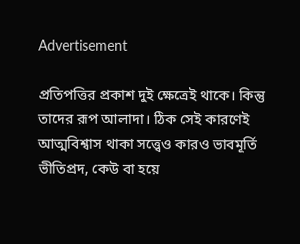Advertisement

প্রতিপত্তির প্রকাশ দুই ক্ষেত্রেই থাকে। কিন্তু তাদের রূপ আলাদা। ঠিক সেই কারণেই আত্মবিশ্বাস থাকা সত্ত্বেও কারও ভাবমূর্তি ভীতিপ্রদ, কেউ বা হয়ে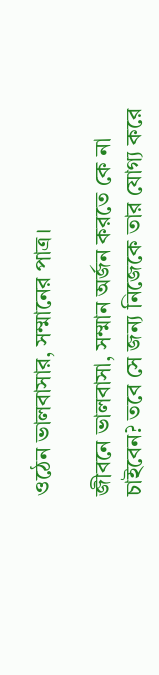ওঠেন ভালবাসার, সম্মানের পাত্র।

জীবনে ভালবাসা, সম্মান অর্জন করতে কে না চাইবেন? তবে সে জন্য নিজেকে তার যোগ্য করে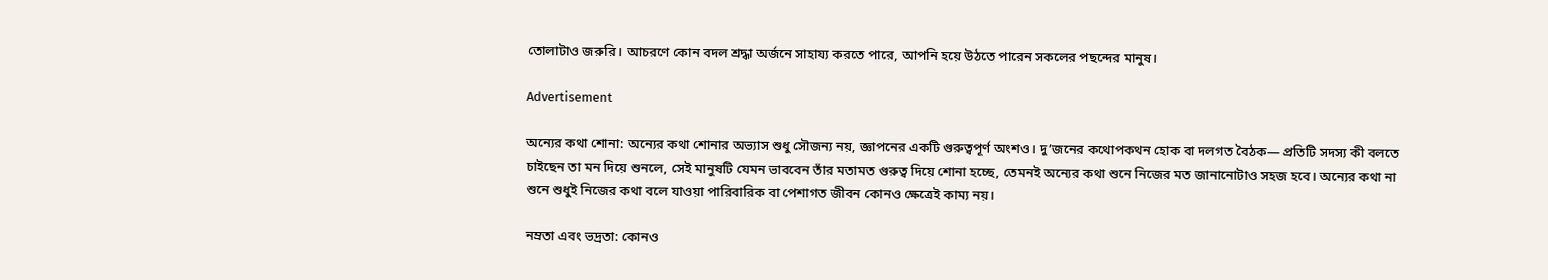তোলাটাও জরুরি। আচরণে কোন বদল শ্রদ্ধা অর্জনে সাহায্য করতে পারে, আপনি হয়ে উঠতে পারেন সকলের পছন্দের মানুষ।

Advertisement

অন্যের কথা শোনা: অন্যের কথা শোনার অভ্যাস শুধু সৌজন্য নয়, জ্ঞাপনের একটি গুরুত্বপূর্ণ অংশও। দু’জনের কথোপকথন হোক বা দলগত বৈঠক— প্রতিটি সদস্য কী বলতে চাইছেন তা মন দিয়ে শুনলে, সেই মানুষটি যেমন ভাববেন তাঁর মতামত গুরুত্ব দিয়ে শোনা হচ্ছে, তেমনই অন্যের কথা শুনে নিজের মত জানানোটাও সহজ হবে। অন্যের কথা না শুনে শুধুই নিজের কথা বলে যাওয়া পারিবারিক বা পেশাগত জীবন কোনও ক্ষেত্রেই কাম্য নয়।

নম্রতা এবং ভদ্রতা: কোনও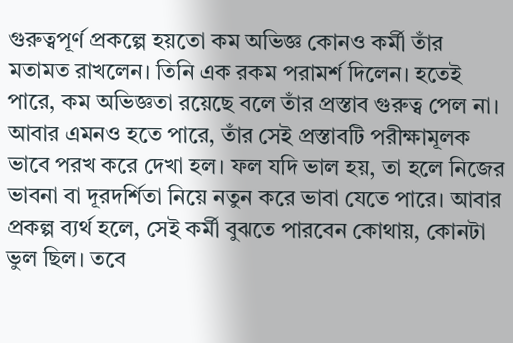গুরুত্বপূর্ণ প্রকল্পে হয়তো কম অভিজ্ঞ কোনও কর্মী তাঁর মতামত রাখলেন। তিনি এক রকম পরামর্শ দিলেন। হতেই পারে, কম অভিজ্ঞতা রয়েছে বলে তাঁর প্রস্তাব গুরুত্ব পেল না। আবার এমনও হতে পারে, তাঁর সেই প্রস্তাবটি পরীক্ষামূলক ভাবে পরখ করে দেখা হল। ফল যদি ভাল হয়, তা হলে নিজের ভাবনা বা দূরদর্শিতা নিয়ে নতুন করে ভাবা যেতে পারে। আবার প্রকল্প ব্যর্থ হলে, সেই কর্মী বুঝতে পারবেন কোথায়, কোনটা ভুল ছিল। তবে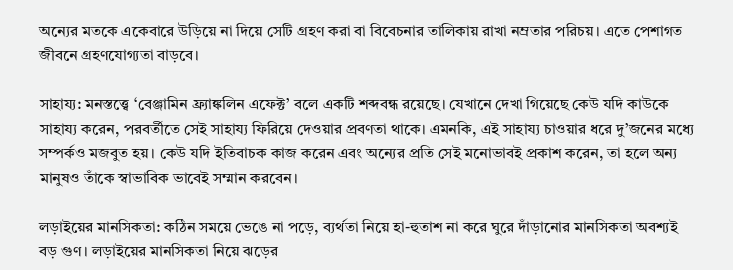অন্যের মতকে একেবারে উড়িয়ে না দিয়ে সেটি গ্রহণ করা বা বিবেচনার তালিকায় রাখা নম্রতার পরিচয়। এতে পেশাগত জীবনে গ্রহণযোগ্যতা বাড়বে।

সাহায্য: মনস্তত্ত্বে ‘বেঞ্জামিন ফ্র্যাঙ্কলিন এফেক্ট’ বলে একটি শব্দবন্ধ রয়েছে। যেখানে দেখা গিয়েছে কেউ যদি কাউকে সাহায্য করেন, পরবর্তীতে সেই সাহায্য ফিরিয়ে দেওয়ার প্রবণতা থাকে। এমনকি, এই সাহায্য চাওয়ার ধরে দু’জনের মধ্যে সম্পর্কও মজবুত হয়। কেউ যদি ইতিবাচক কাজ করেন এবং অন্যের প্রতি সেই মনোভাবই প্রকাশ করেন, তা হলে অন্য মানুষও তাঁকে স্বাভাবিক ভাবেই সম্মান করবেন।

লড়াইয়ের মানসিকতা: কঠিন সময়ে ভেঙে না পড়ে, ব্যর্থতা নিয়ে হা-হুতাশ না করে ঘুরে দাঁড়ানোর মানসিকতা অবশ্যই বড় গুণ। লড়াইয়ের মানসিকতা নিয়ে ঝড়ের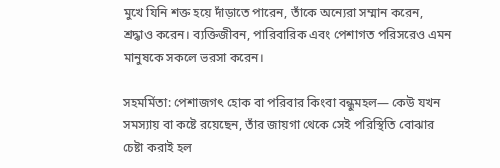মুখে যিনি শক্ত হয়ে দাঁড়াতে পারেন, তাঁকে অন্যেরা সম্মান করেন, শ্রদ্ধাও করেন। ব্যক্তিজীবন, পারিবারিক এবং পেশাগত পরিসরেও এমন মানুষকে সকলে ভরসা করেন।

সহমর্মিতা: পেশাজগৎ হোক বা পরিবার কিংবা বন্ধুমহল— কেউ যখন সমস্যায় বা কষ্টে রয়েছেন, তাঁর জায়গা থেকে সেই পরিস্থিতি বোঝার চেষ্টা করাই হল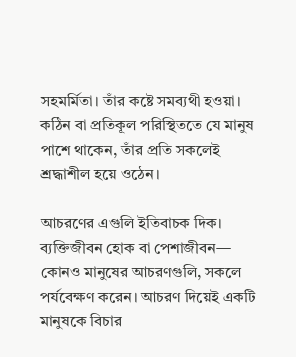সহমর্মিতা। তাঁর কষ্টে সমব্যথী হওয়া। কঠিন বা প্রতিকূল পরিস্থিততে যে মানুষ পাশে থাকেন, তাঁর প্রতি সকলেই শ্রদ্ধাশীল হয়ে ওঠেন।

আচরণের এগুলি ইতিবাচক দিক। ব্যক্তিজীবন হোক বা পেশাজীবন— কোনও মানুষের আচরণগুলি, সকলে পর্যবেক্ষণ করেন। আচরণ দিয়েই একটি মানুষকে বিচার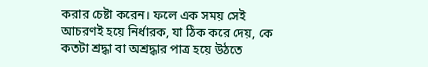করার চেষ্টা করেন। ফলে এক সময় সেই আচরণই হয়ে নির্ধারক, যা ঠিক করে দেয়, কে কতটা শ্রদ্ধা বা অশ্রদ্ধার পাত্র হয়ে উঠতে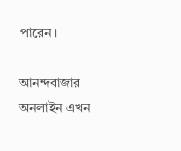পারেন।

আনন্দবাজার অনলাইন এখন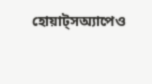হোয়াট্‌সঅ্যাপেও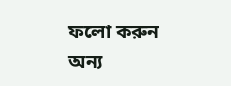ফলো করুন
অন্য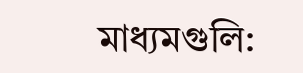মাধ্যমগুলি: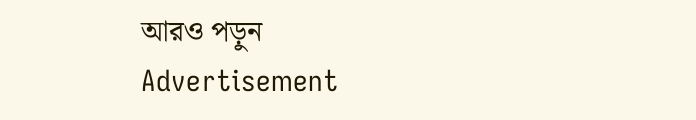আরও পড়ুন
Advertisement